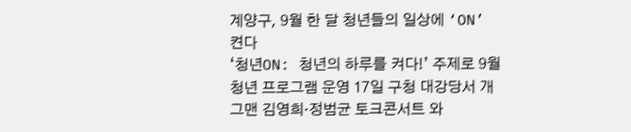계양구, 9월 한 달 청년들의 일상에 ‘ON’ 켠다
‘청년ON: 청년의 하루를 켜다!’ 주제로 9월 청년 프로그램 운영 17일 구청 대강당서 개그맨 김영희·정범균 토크콘서트 와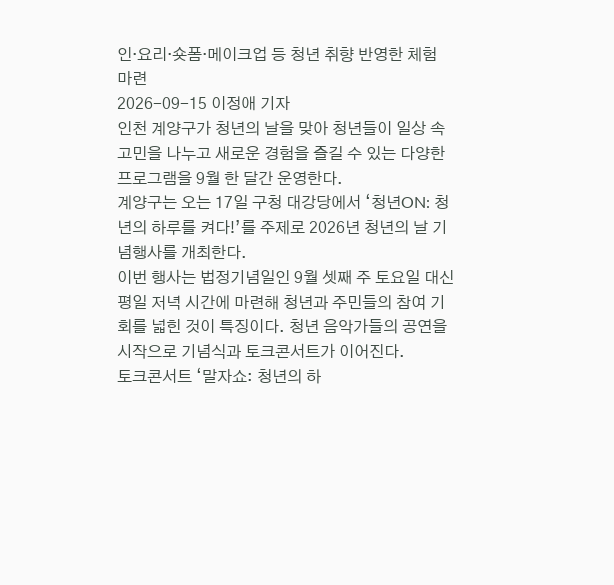인·요리·숏폼·메이크업 등 청년 취향 반영한 체험 마련
2026-09-15 이정애 기자
인천 계양구가 청년의 날을 맞아 청년들이 일상 속 고민을 나누고 새로운 경험을 즐길 수 있는 다양한 프로그램을 9월 한 달간 운영한다.
계양구는 오는 17일 구청 대강당에서 ‘청년ON: 청년의 하루를 켜다!’를 주제로 2026년 청년의 날 기념행사를 개최한다.
이번 행사는 법정기념일인 9월 셋째 주 토요일 대신 평일 저녁 시간에 마련해 청년과 주민들의 참여 기회를 넓힌 것이 특징이다. 청년 음악가들의 공연을 시작으로 기념식과 토크콘서트가 이어진다.
토크콘서트 ‘말자쇼: 청년의 하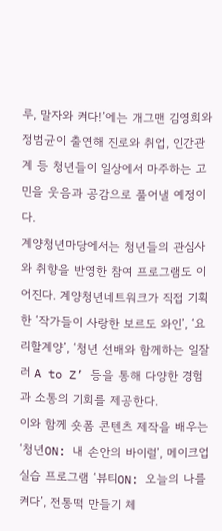루, 말자와 켜다!’에는 개그맨 김영희와 정범균이 출연해 진로와 취업, 인간관계 등 청년들이 일상에서 마주하는 고민을 웃음과 공감으로 풀어낼 예정이다.
계양청년마당에서는 청년들의 관심사와 취향을 반영한 참여 프로그램도 이어진다. 계양청년네트워크가 직접 기획한 ‘작가들이 사랑한 보르도 와인’, ‘요리할계양’, ‘청년 선배와 함께하는 일잘러 A to Z’ 등을 통해 다양한 경험과 소통의 기회를 제공한다.
이와 함께 숏폼 콘텐츠 제작을 배우는 ‘청년ON: 내 손안의 바이럴’, 메이크업 실습 프로그램 ‘뷰티ON: 오늘의 나를 켜다’, 전통떡 만들기 체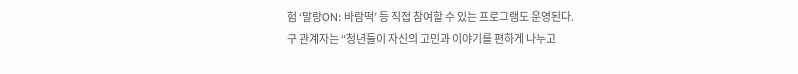험 ‘말랑ON: 바람떡’ 등 직접 참여할 수 있는 프로그램도 운영된다.
구 관계자는 “청년들이 자신의 고민과 이야기를 편하게 나누고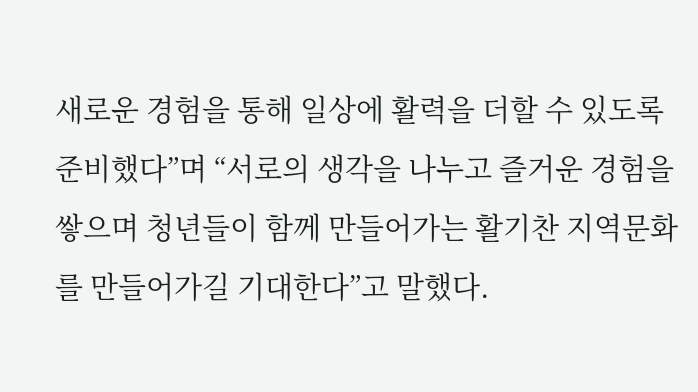새로운 경험을 통해 일상에 활력을 더할 수 있도록 준비했다”며 “서로의 생각을 나누고 즐거운 경험을 쌓으며 청년들이 함께 만들어가는 활기찬 지역문화를 만들어가길 기대한다”고 말했다.